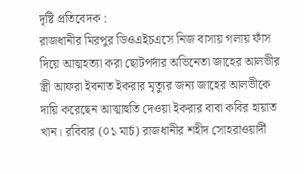দৃষ্টি প্রতিবেদক :
রাজধানীর মিরপুর ডিওএইচএসে নিজ বাসায় গলায় ফাঁস দিয়ে আত্মহত্যা করা ছোটপর্দার অভিনেতা জাহের আলভীর স্ত্রী আফরা ইবনাত ইকরার মৃত্যুর জন্য জাহের আলভীকে দায়ি করেছেন আত্মাহুতি দেওয়া ইকরার বাবা কবির হায়াত খান। রবিবার (০১ মার্চ) রাজধানীর শহীদ সোহরাওয়ার্দী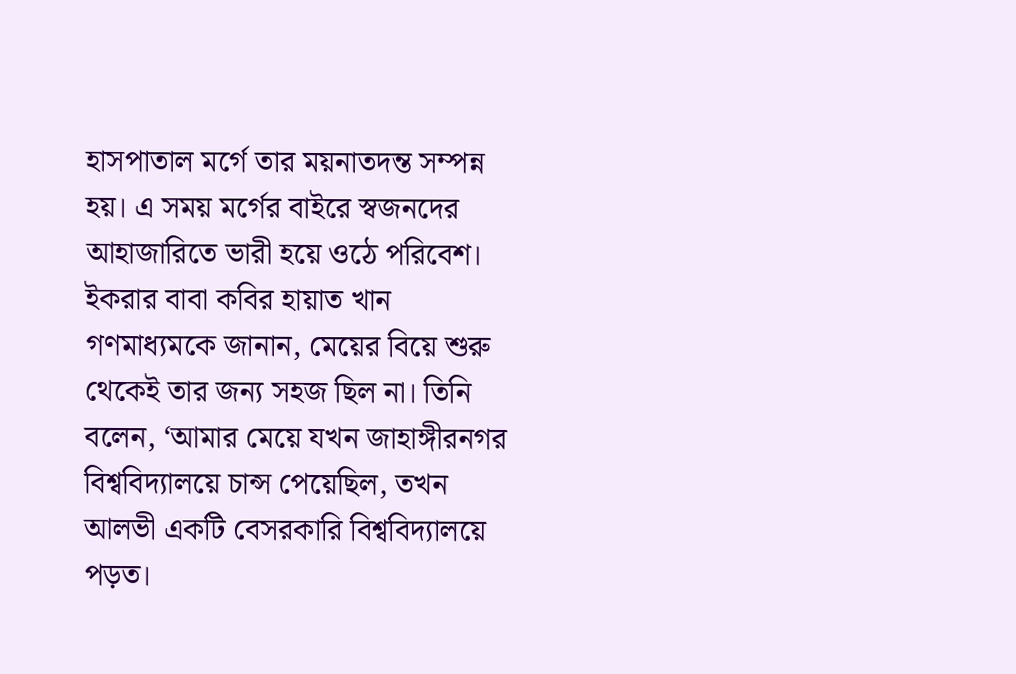হাসপাতাল মর্গে তার ময়নাতদন্ত সম্পন্ন হয়। এ সময় মর্গের বাইরে স্বজনদের আহাজারিতে ভারী হয়ে ওঠে পরিবেশ।
ইকরার বাবা কবির হায়াত খান গণমাধ্যমকে জানান, মেয়ের বিয়ে শুরু থেকেই তার জন্য সহজ ছিল না। তিনি বলেন, ‘আমার মেয়ে যখন জাহাঙ্গীরনগর বিশ্ববিদ্যালয়ে চান্স পেয়েছিল, তখন আলভী একটি বেসরকারি বিশ্ববিদ্যালয়ে পড়ত।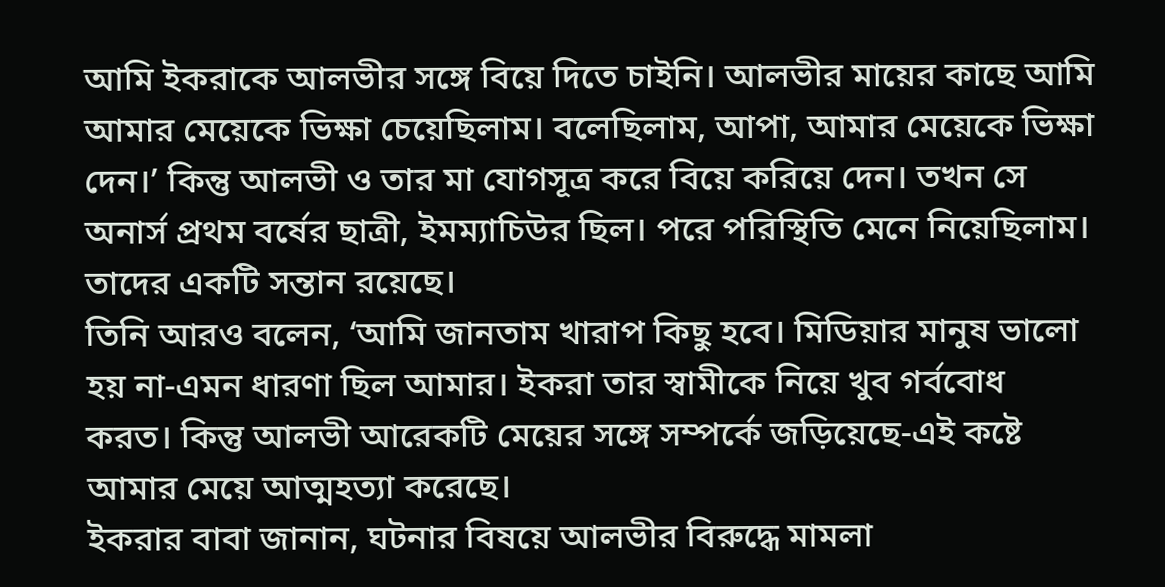আমি ইকরাকে আলভীর সঙ্গে বিয়ে দিতে চাইনি। আলভীর মায়ের কাছে আমি আমার মেয়েকে ভিক্ষা চেয়েছিলাম। বলেছিলাম, আপা, আমার মেয়েকে ভিক্ষা দেন।’ কিন্তু আলভী ও তার মা যোগসূত্র করে বিয়ে করিয়ে দেন। তখন সে অনার্স প্রথম বর্ষের ছাত্রী, ইমম্যাচিউর ছিল। পরে পরিস্থিতি মেনে নিয়েছিলাম। তাদের একটি সন্তান রয়েছে।
তিনি আরও বলেন, ‘আমি জানতাম খারাপ কিছু হবে। মিডিয়ার মানুষ ভালো হয় না-এমন ধারণা ছিল আমার। ইকরা তার স্বামীকে নিয়ে খুব গর্ববোধ করত। কিন্তু আলভী আরেকটি মেয়ের সঙ্গে সম্পর্কে জড়িয়েছে-এই কষ্টে আমার মেয়ে আত্মহত্যা করেছে।
ইকরার বাবা জানান, ঘটনার বিষয়ে আলভীর বিরুদ্ধে মামলা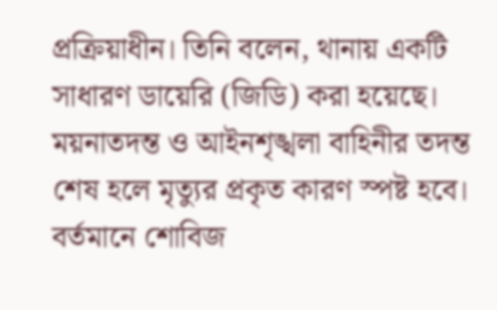প্রক্রিয়াধীন। তিনি বলেন, থানায় একটি সাধারণ ডায়েরি (জিডি) করা হয়েছে।
ময়নাতদন্ত ও আইনশৃঙ্খলা বাহিনীর তদন্ত শেষ হলে মৃত্যুর প্রকৃত কারণ স্পষ্ট হবে। বর্তমানে শোবিজ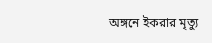অঙ্গনে ইকরার মৃত্যু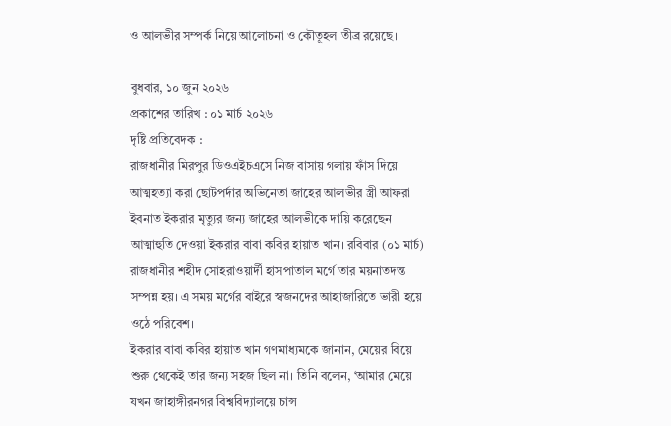ও আলভীর সম্পর্ক নিয়ে আলোচনা ও কৌতূহল তীব্র রয়েছে।

বুধবার, ১০ জুন ২০২৬
প্রকাশের তারিখ : ০১ মার্চ ২০২৬
দৃষ্টি প্রতিবেদক :
রাজধানীর মিরপুর ডিওএইচএসে নিজ বাসায় গলায় ফাঁস দিয়ে আত্মহত্যা করা ছোটপর্দার অভিনেতা জাহের আলভীর স্ত্রী আফরা ইবনাত ইকরার মৃত্যুর জন্য জাহের আলভীকে দায়ি করেছেন আত্মাহুতি দেওয়া ইকরার বাবা কবির হায়াত খান। রবিবার (০১ মার্চ) রাজধানীর শহীদ সোহরাওয়ার্দী হাসপাতাল মর্গে তার ময়নাতদন্ত সম্পন্ন হয়। এ সময় মর্গের বাইরে স্বজনদের আহাজারিতে ভারী হয়ে ওঠে পরিবেশ।
ইকরার বাবা কবির হায়াত খান গণমাধ্যমকে জানান, মেয়ের বিয়ে শুরু থেকেই তার জন্য সহজ ছিল না। তিনি বলেন, ‘আমার মেয়ে যখন জাহাঙ্গীরনগর বিশ্ববিদ্যালয়ে চান্স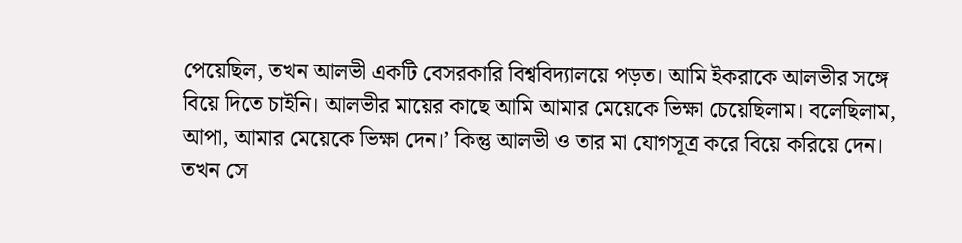পেয়েছিল, তখন আলভী একটি বেসরকারি বিশ্ববিদ্যালয়ে পড়ত। আমি ইকরাকে আলভীর সঙ্গে বিয়ে দিতে চাইনি। আলভীর মায়ের কাছে আমি আমার মেয়েকে ভিক্ষা চেয়েছিলাম। বলেছিলাম, আপা, আমার মেয়েকে ভিক্ষা দেন।’ কিন্তু আলভী ও তার মা যোগসূত্র করে বিয়ে করিয়ে দেন। তখন সে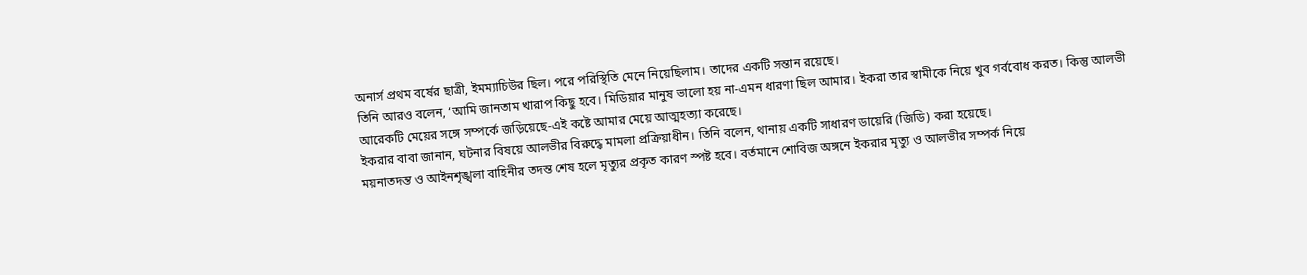অনার্স প্রথম বর্ষের ছাত্রী, ইমম্যাচিউর ছিল। পরে পরিস্থিতি মেনে নিয়েছিলাম। তাদের একটি সন্তান রয়েছে।
তিনি আরও বলেন, ‘আমি জানতাম খারাপ কিছু হবে। মিডিয়ার মানুষ ভালো হয় না-এমন ধারণা ছিল আমার। ইকরা তার স্বামীকে নিয়ে খুব গর্ববোধ করত। কিন্তু আলভী আরেকটি মেয়ের সঙ্গে সম্পর্কে জড়িয়েছে-এই কষ্টে আমার মেয়ে আত্মহত্যা করেছে।
ইকরার বাবা জানান, ঘটনার বিষয়ে আলভীর বিরুদ্ধে মামলা প্রক্রিয়াধীন। তিনি বলেন, থানায় একটি সাধারণ ডায়েরি (জিডি) করা হয়েছে।
ময়নাতদন্ত ও আইনশৃঙ্খলা বাহিনীর তদন্ত শেষ হলে মৃত্যুর প্রকৃত কারণ স্পষ্ট হবে। বর্তমানে শোবিজ অঙ্গনে ইকরার মৃত্যু ও আলভীর সম্পর্ক নিয়ে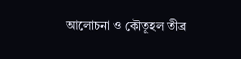আলোচনা ও কৌতূহল তীব্র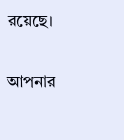রয়েছে।

আপনার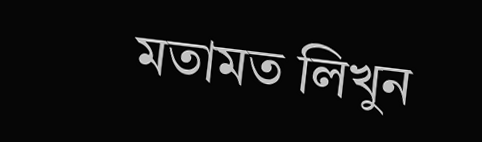মতামত লিখুন